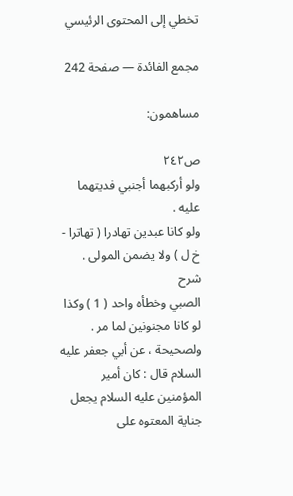تخطي إلى المحتوى الرئيسي

مجمع الفائدة — صفحة 242

مساهمون:

ص٢٤٢
ولو أركبهما أجنبي فديتهما عليه .
ولو كانا عبدين تهادرا ( تهاترا - خ ل ) ولا يضمن المولى .
شرح
الصبي وخطأه واحد ( 1 ) وكذا لو كانا مجنونين لما مر . ولصحيحة ، عن أبي جعفر عليه السلام قال : كان أمير المؤمنين عليه السلام يجعل جناية المعتوه على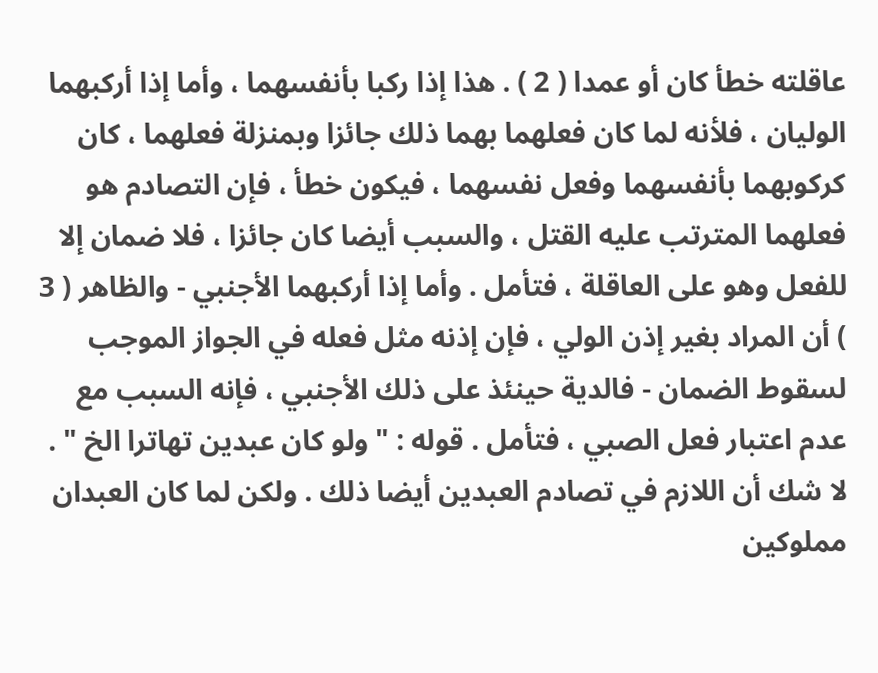عاقلته خطأ كان أو عمدا ( 2 ) . هذا إذا ركبا بأنفسهما ، وأما إذا أركبهما الوليان ، فلأنه لما كان فعلهما بهما ذلك جائزا وبمنزلة فعلهما ، كان كركوبهما بأنفسهما وفعل نفسهما ، فيكون خطأ ، فإن التصادم هو فعلهما المترتب عليه القتل ، والسبب أيضا كان جائزا ، فلا ضمان إلا للفعل وهو على العاقلة ، فتأمل . وأما إذا أركبهما الأجنبي - والظاهر ( 3 ) أن المراد بغير إذن الولي ، فإن إذنه مثل فعله في الجواز الموجب لسقوط الضمان - فالدية حينئذ على ذلك الأجنبي ، فإنه السبب مع عدم اعتبار فعل الصبي ، فتأمل . قوله : " ولو كان عبدين تهاترا الخ " . لا شك أن اللازم في تصادم العبدين أيضا ذلك . ولكن لما كان العبدان مملوكين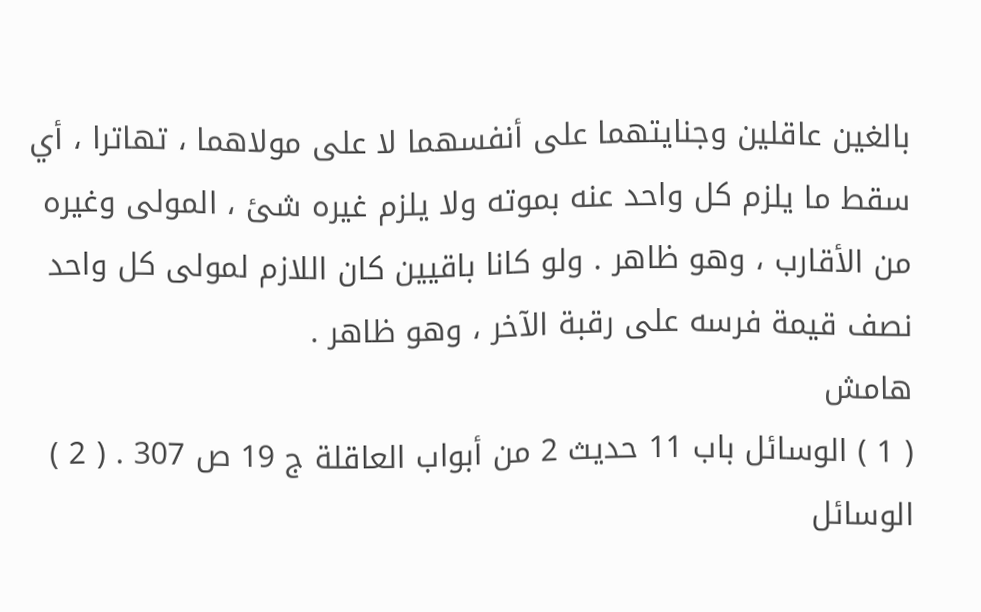بالغين عاقلين وجنايتهما على أنفسهما لا على مولاهما ، تهاترا ، أي سقط ما يلزم كل واحد عنه بموته ولا يلزم غيره شئ ، المولى وغيره من الأقارب ، وهو ظاهر . ولو كانا باقيين كان اللازم لمولى كل واحد نصف قيمة فرسه على رقبة الآخر ، وهو ظاهر .
هامش
( 1 ) الوسائل باب 11 حديث 2 من أبواب العاقلة ج 19 ص 307 . ( 2 ) الوسائل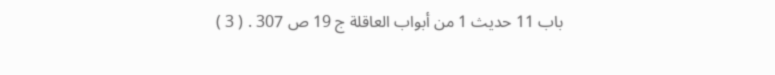باب 11 حديث 1 من أبواب العاقلة ج 19 ص 307 . ( 3 )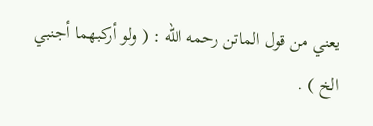يعني من قول الماتن رحمه الله : ( ولو أركبهما أجنبي الخ ) .